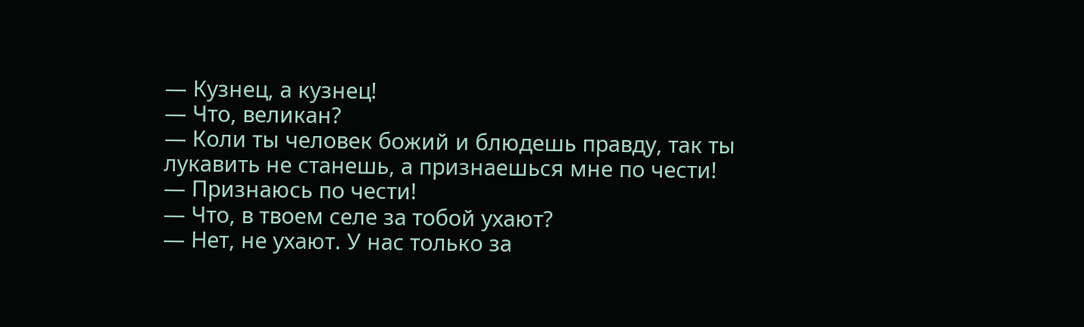— Кузнец, а кузнец!
— Что, великан?
— Коли ты человек божий и блюдешь правду, так ты лукавить не станешь, а признаешься мне по чести!
— Признаюсь по чести!
— Что, в твоем селе за тобой ухают?
— Нет, не ухают. У нас только за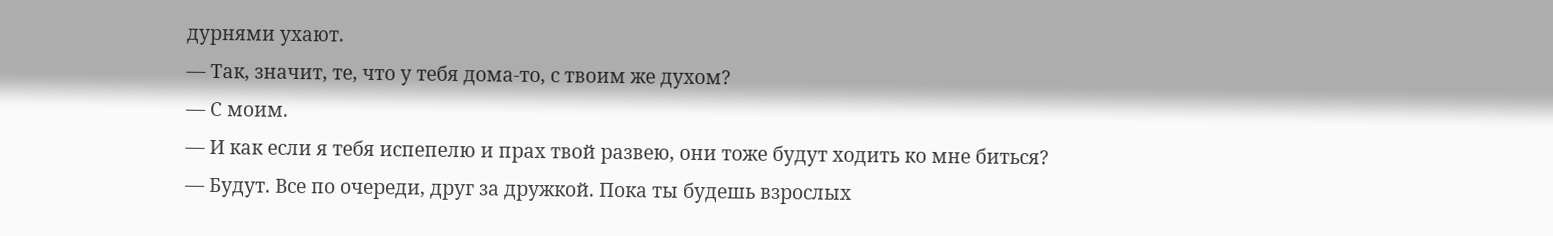дурнями ухают.
— Так, значит, те, что у тебя дома-то, с твоим же духом?
— С моим.
— И как если я тебя испепелю и прах твой развею, они тоже будут ходить ко мне биться?
— Будут. Все по очереди, друг за дружкой. Пока ты будешь взрослых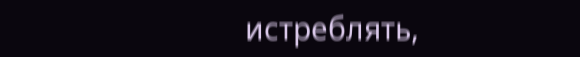истреблять,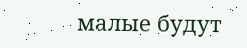малые будут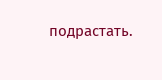подрастать.